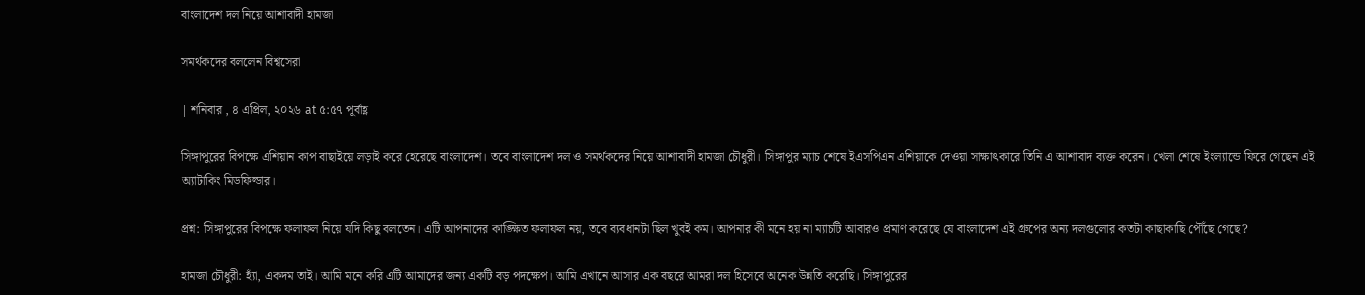বাংলাদেশ দল নিয়ে আশাবাদী হামজা

সমর্থকদের বললেন বিশ্বসেরা

| শনিবার , ৪ এপ্রিল, ২০২৬ at ৫:৫৭ পূর্বাহ্ণ

সিঙ্গাপুরের বিপক্ষে এশিয়ান কাপ বাছাইয়ে লড়াই করে হেরেছে বাংলাদেশ। তবে বাংলাদেশ দল ও সমর্থকদের নিয়ে আশাবাদী হামজা চৌধুরী। সিঙ্গাপুর ম্যাচ শেষে ইএসপিএন এশিয়াকে দেওয়া সাক্ষাৎকারে তিনি এ আশাবাদ ব্যক্ত করেন। খেলা শেষে ইংল্যান্ডে ফিরে গেছেন এই অ্যাটাকিং মিডফিল্ডার।

প্রশ্ন: সিঙ্গাপুরের বিপক্ষে ফলাফল নিয়ে যদি কিছু বলতেন। এটি আপনাদের কাঙ্ক্ষিত ফলাফল নয়, তবে ব্যবধানটা ছিল খুবই কম। আপনার কী মনে হয় না ম্যাচটি আবারও প্রমাণ করেছে যে বাংলাদেশ এই গ্রুপের অন্য দলগুলোর কতটা কাছাকাছি পৌঁছে গেছে?

হামজা চৌধুরী: হ্যাঁ, একদম তাই। আমি মনে করি এটি আমাদের জন্য একটি বড় পদক্ষেপ। আমি এখানে আসার এক বছরে আমরা দল হিসেবে অনেক উন্নতি করেছি। সিঙ্গাপুরের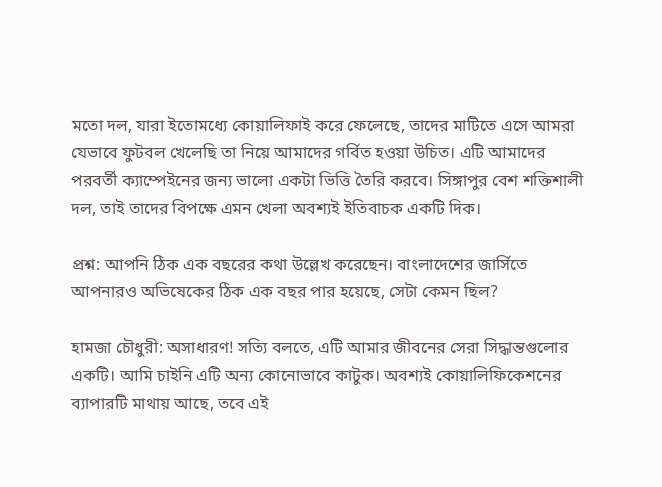মতো দল, যারা ইতোমধ্যে কোয়ালিফাই করে ফেলেছে, তাদের মাটিতে এসে আমরা যেভাবে ফুটবল খেলেছি তা নিয়ে আমাদের গর্বিত হওয়া উচিত। এটি আমাদের পরবর্তী ক্যাম্পেইনের জন্য ভালো একটা ভিত্তি তৈরি করবে। সিঙ্গাপুর বেশ শক্তিশালী দল, তাই তাদের বিপক্ষে এমন খেলা অবশ্যই ইতিবাচক একটি দিক।

প্রশ্ন: আপনি ঠিক এক বছরের কথা উল্লেখ করেছেন। বাংলাদেশের জার্সিতে আপনারও অভিষেকের ঠিক এক বছর পার হয়েছে, সেটা কেমন ছিল?

হামজা চৌধুরী: অসাধারণ! সত্যি বলতে, এটি আমার জীবনের সেরা সিদ্ধান্তগুলোর একটি। আমি চাইনি এটি অন্য কোনোভাবে কাটুক। অবশ্যই কোয়ালিফিকেশনের ব্যাপারটি মাথায় আছে, তবে এই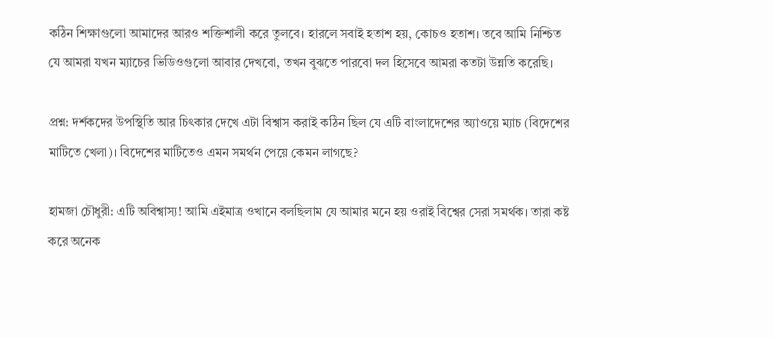কঠিন শিক্ষাগুলো আমাদের আরও শক্তিশালী করে তুলবে। হারলে সবাই হতাশ হয়, কোচও হতাশ। তবে আমি নিশ্চিত যে আমরা যখন ম্যাচের ভিডিওগুলো আবার দেখবো, তখন বুঝতে পারবো দল হিসেবে আমরা কতটা উন্নতি করেছি।

প্রশ্ন: দর্শকদের উপস্থিতি আর চিৎকার দেখে এটা বিশ্বাস করাই কঠিন ছিল যে এটি বাংলাদেশের অ্যাওয়ে ম্যাচ (বিদেশের মাটিতে খেলা)। বিদেশের মাটিতেও এমন সমর্থন পেয়ে কেমন লাগছে?

হামজা চৌধুরী: এটি অবিশ্বাস্য! আমি এইমাত্র ওখানে বলছিলাম যে আমার মনে হয় ওরাই বিশ্বের সেরা সমর্থক। তারা কষ্ট করে অনেক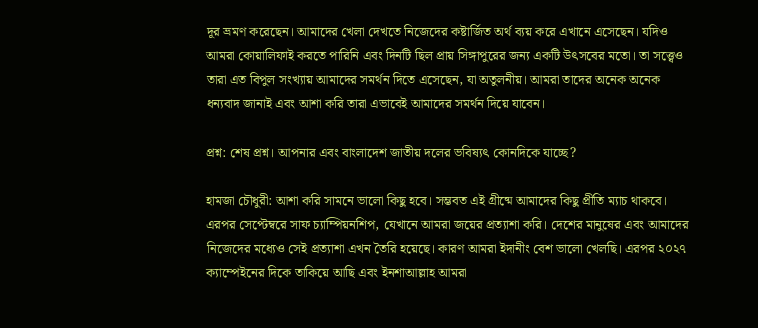দূর ভ্রমণ করেছেন। আমাদের খেলা দেখতে নিজেদের কষ্টার্জিত অর্থ ব্যয় করে এখানে এসেছেন। যদিও আমরা কোয়ালিফাই করতে পারিনি এবং দিনটি ছিল প্রায় সিঙ্গাপুরের জন্য একটি উৎসবের মতো। তা সত্ত্বেও তারা এত বিপুল সংখ্যায় আমাদের সমর্থন দিতে এসেছেন, যা অতুলনীয়। আমরা তাদের অনেক অনেক ধন্যবাদ জানাই এবং আশা করি তারা এভাবেই আমাদের সমর্থন দিয়ে যাবেন।

প্রশ্ন: শেষ প্রশ্ন। আপনার এবং বাংলাদেশ জাতীয় দলের ভবিষ্যৎ কোনদিকে যাচ্ছে?

হামজা চৌধুরী: আশা করি সামনে ভালো কিছু হবে। সম্ভবত এই গ্রীষ্মে আমাদের কিছু প্রীতি ম্যাচ থাকবে। এরপর সেপ্টেম্বরে সাফ চ্যাম্পিয়নশিপ, যেখানে আমরা জয়ের প্রত্যাশা করি। দেশের মানুষের এবং আমাদের নিজেদের মধ্যেও সেই প্রত্যাশা এখন তৈরি হয়েছে। কারণ আমরা ইদানীং বেশ ভালো খেলছি। এরপর ২০২৭ ক্যাম্পেইনের দিকে তাকিয়ে আছি এবং ইনশাআল্লাহ আমরা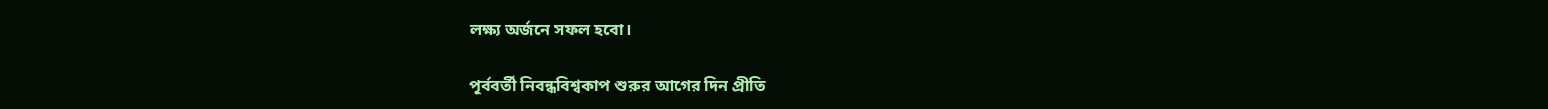লক্ষ্য অর্জনে সফল হবো।

পূর্ববর্তী নিবন্ধবিশ্বকাপ শুরুর আগের দিন প্রীতি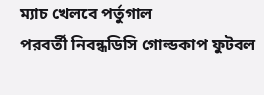ম্যাচ খেলবে পর্তুগাল
পরবর্তী নিবন্ধডিসি গোল্ডকাপ ফুটবল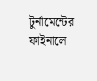টুর্নামেন্টের ফাইনালে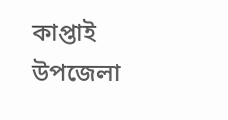কাপ্তাই উপজেলা